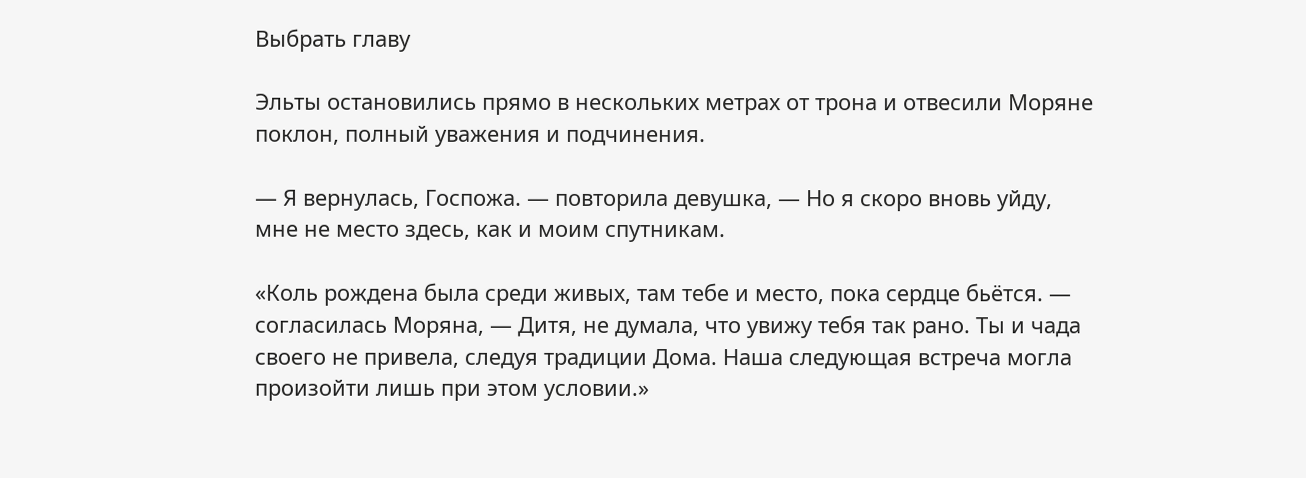Выбрать главу

Эльты остановились прямо в нескольких метрах от трона и отвесили Моряне поклон, полный уважения и подчинения.

— Я вернулась, Госпожа. — повторила девушка, — Но я скоро вновь уйду, мне не место здесь, как и моим спутникам.

«Коль рождена была среди живых, там тебе и место, пока сердце бьётся. — согласилась Моряна, — Дитя, не думала, что увижу тебя так рано. Ты и чада своего не привела, следуя традиции Дома. Наша следующая встреча могла произойти лишь при этом условии.»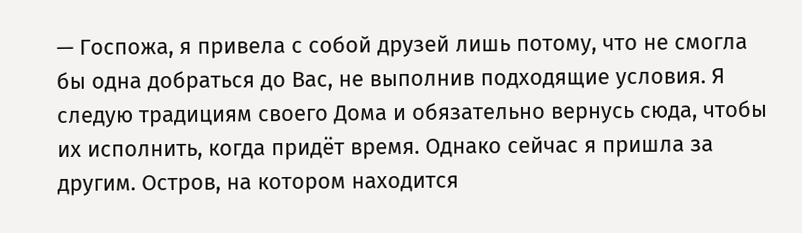— Госпожа, я привела с собой друзей лишь потому, что не смогла бы одна добраться до Вас, не выполнив подходящие условия. Я следую традициям своего Дома и обязательно вернусь сюда, чтобы их исполнить, когда придёт время. Однако сейчас я пришла за другим. Остров, на котором находится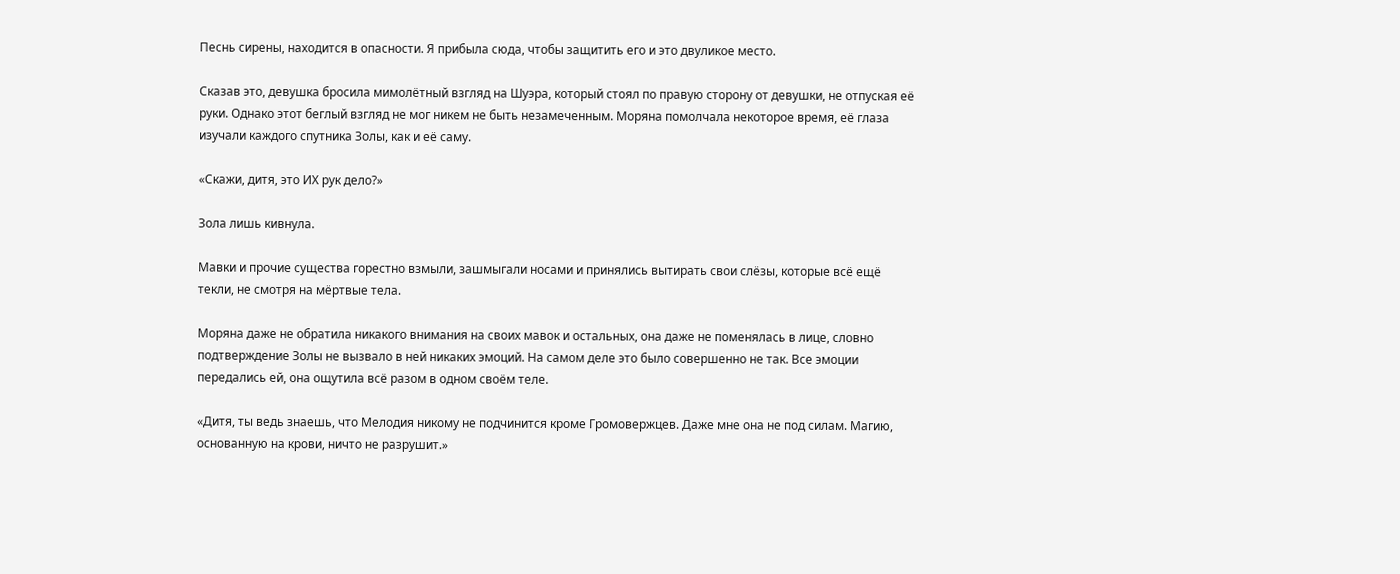Песнь сирены, находится в опасности. Я прибыла сюда, чтобы защитить его и это двуликое место.

Сказав это, девушка бросила мимолётный взгляд на Шуэра, который стоял по правую сторону от девушки, не отпуская её руки. Однако этот беглый взгляд не мог никем не быть незамеченным. Моряна помолчала некоторое время, её глаза изучали каждого спутника Золы, как и её саму.

«Скажи, дитя, это ИХ рук дело?»

Зола лишь кивнула.

Мавки и прочие существа горестно взмыли, зашмыгали носами и принялись вытирать свои слёзы, которые всё ещё текли, не смотря на мёртвые тела.

Моряна даже не обратила никакого внимания на своих мавок и остальных, она даже не поменялась в лице, словно подтверждение Золы не вызвало в ней никаких эмоций. На самом деле это было совершенно не так. Все эмоции передались ей, она ощутила всё разом в одном своём теле.

«Дитя, ты ведь знаешь, что Мелодия никому не подчинится кроме Громовержцев. Даже мне она не под силам. Магию, основанную на крови, ничто не разрушит.»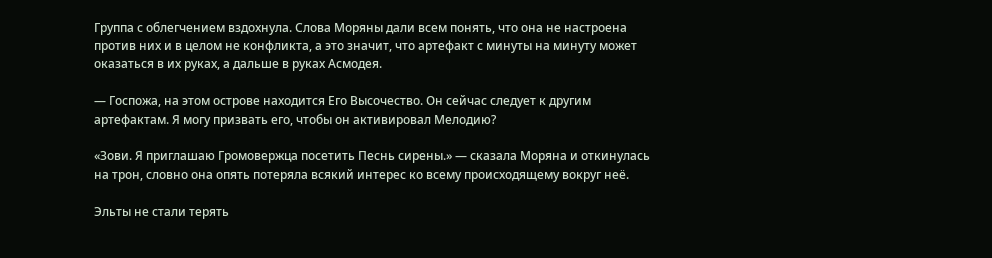Группа с облегчением вздохнула. Слова Моряны дали всем понять, что она не настроена против них и в целом не конфликта, а это значит, что артефакт с минуты на минуту может оказаться в их руках, а дальше в руках Асмодея.

— Госпожа, на этом острове находится Его Высочество. Он сейчас следует к другим артефактам. Я могу призвать его, чтобы он активировал Мелодию?

«Зови. Я приглашаю Громовержца посетить Песнь сирены.» — сказала Моряна и откинулась на трон, словно она опять потеряла всякий интерес ко всему происходящему вокруг неё.

Эльты не стали терять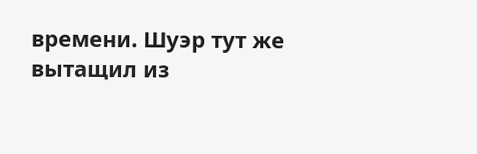времени. Шуэр тут же вытащил из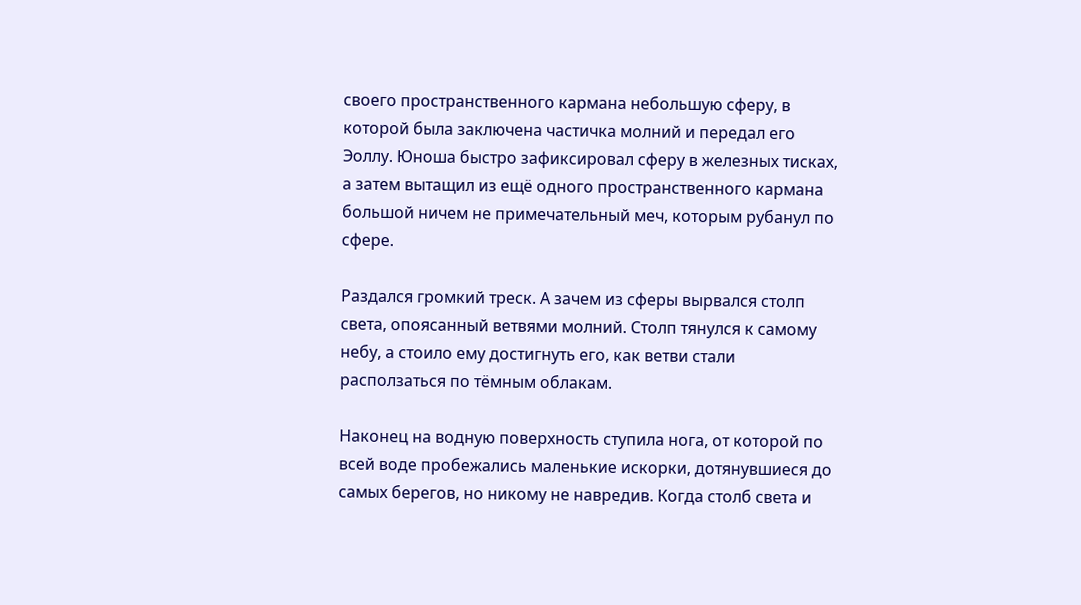своего пространственного кармана небольшую сферу, в которой была заключена частичка молний и передал его Эоллу. Юноша быстро зафиксировал сферу в железных тисках, а затем вытащил из ещё одного пространственного кармана большой ничем не примечательный меч, которым рубанул по сфере.

Раздался громкий треск. А зачем из сферы вырвался столп света, опоясанный ветвями молний. Столп тянулся к самому небу, а стоило ему достигнуть его, как ветви стали расползаться по тёмным облакам.

Наконец на водную поверхность ступила нога, от которой по всей воде пробежались маленькие искорки, дотянувшиеся до самых берегов, но никому не навредив. Когда столб света и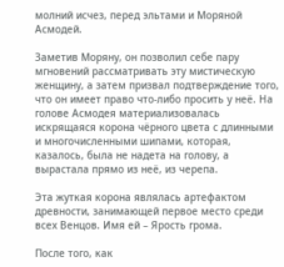молний исчез, перед эльтами и Моряной Асмодей.

Заметив Моряну, он позволил себе пару мгновений рассматривать эту мистическую женщину, а затем призвал подтверждение того, что он имеет право что-либо просить у неё. На голове Асмодея материализовалась искрящаяся корона чёрного цвета с длинными и многочисленными шипами, которая, казалось, была не надета на голову, а вырастала прямо из неё, из черепа.

Эта жуткая корона являлась артефактом древности, занимающей первое место среди всех Венцов. Имя ей – Ярость грома.

После того, как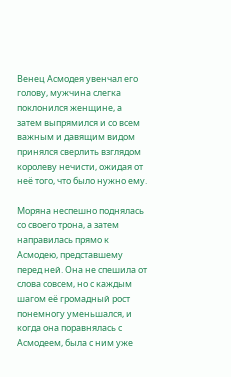Венец Асмодея увенчал его голову, мужчина слегка поклонился женщине, а затем выпрямился и со всем важным и давящим видом принялся сверлить взглядом королеву нечисти, ожидая от неё того, что было нужно ему.

Моряна неспешно поднялась со своего трона, а затем направилась прямо к Асмодею, представшему перед ней. Она не спешила от слова совсем, но с каждым шагом её громадный рост понемногу уменьшался, и когда она поравнялась с Асмодеем, была с ним уже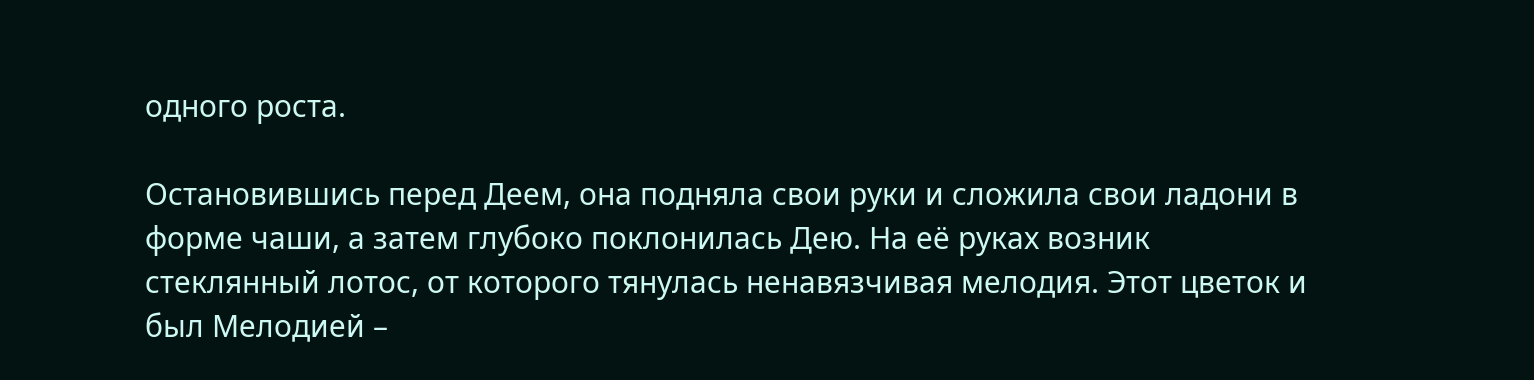одного роста.

Остановившись перед Деем, она подняла свои руки и сложила свои ладони в форме чаши, а затем глубоко поклонилась Дею. На её руках возник стеклянный лотос, от которого тянулась ненавязчивая мелодия. Этот цветок и был Мелодией –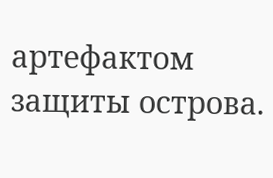артефактом защиты острова.